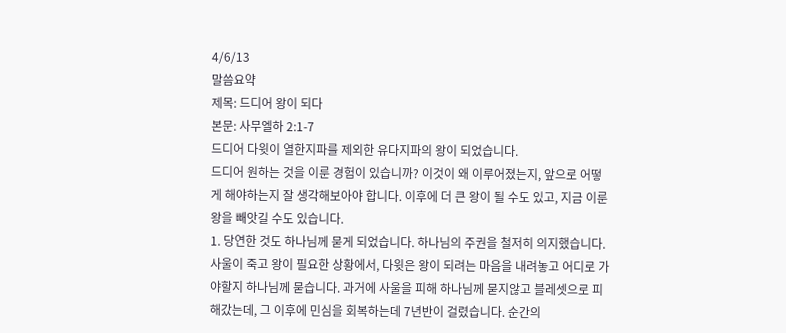4/6/13
말씀요약
제목: 드디어 왕이 되다
본문: 사무엘하 2:1-7
드디어 다윗이 열한지파를 제외한 유다지파의 왕이 되었습니다.
드디어 원하는 것을 이룬 경험이 있습니까? 이것이 왜 이루어졌는지, 앞으로 어떻게 해야하는지 잘 생각해보아야 합니다. 이후에 더 큰 왕이 될 수도 있고, 지금 이룬 왕을 빼앗길 수도 있습니다.
1. 당연한 것도 하나님께 묻게 되었습니다. 하나님의 주권을 철저히 의지했습니다. 사울이 죽고 왕이 필요한 상황에서, 다윗은 왕이 되려는 마음을 내려놓고 어디로 가야할지 하나님께 묻습니다. 과거에 사울을 피해 하나님께 묻지않고 블레셋으로 피해갔는데, 그 이후에 민심을 회복하는데 7년반이 걸렸습니다. 순간의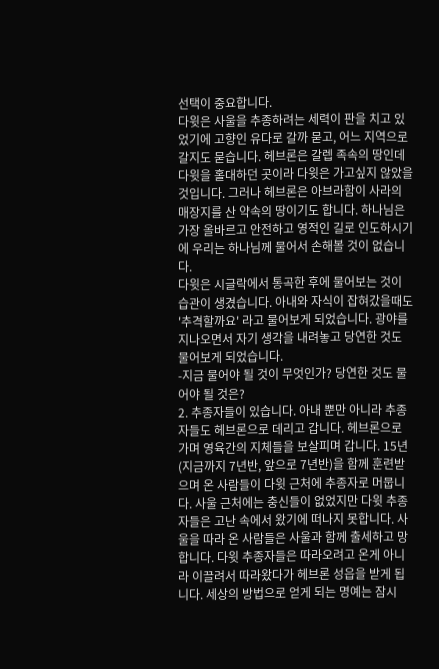선택이 중요합니다.
다윗은 사울을 추종하려는 세력이 판을 치고 있었기에 고향인 유다로 갈까 묻고, 어느 지역으로 갈지도 묻습니다. 헤브론은 갈렙 족속의 땅인데 다윗을 홀대하던 곳이라 다윗은 가고싶지 않았을 것입니다. 그러나 헤브론은 아브라함이 사라의 매장지를 산 약속의 땅이기도 합니다. 하나님은 가장 올바르고 안전하고 영적인 길로 인도하시기에 우리는 하나님께 물어서 손해볼 것이 없습니다.
다윗은 시글락에서 통곡한 후에 물어보는 것이 습관이 생겼습니다. 아내와 자식이 잡혀갔을때도 '추격할까요' 라고 물어보게 되었습니다. 광야를 지나오면서 자기 생각을 내려놓고 당연한 것도 물어보게 되었습니다.
-지금 물어야 될 것이 무엇인가? 당연한 것도 물어야 될 것은?
2. 추종자들이 있습니다. 아내 뿐만 아니라 추종자들도 헤브론으로 데리고 갑니다. 헤브론으로 가며 영육간의 지체들을 보살피며 갑니다. 15년(지금까지 7년반, 앞으로 7년반)을 함께 훈련받으며 온 사람들이 다윗 근처에 추종자로 머뭅니다. 사울 근처에는 충신들이 없었지만 다윗 추종자들은 고난 속에서 왔기에 떠나지 못합니다. 사울을 따라 온 사람들은 사울과 함께 출세하고 망합니다. 다윗 추종자들은 따라오려고 온게 아니라 이끌려서 따라왔다가 헤브론 성읍을 받게 됩니다. 세상의 방법으로 얻게 되는 명예는 잠시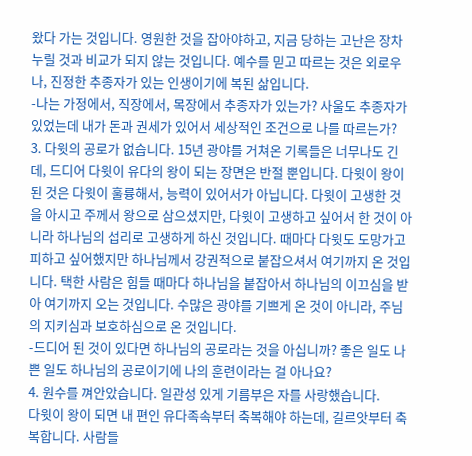왔다 가는 것입니다. 영원한 것을 잡아야하고, 지금 당하는 고난은 장차 누릴 것과 비교가 되지 않는 것입니다. 예수를 믿고 따르는 것은 외로우나, 진정한 추종자가 있는 인생이기에 복된 삶입니다.
-나는 가정에서, 직장에서, 목장에서 추종자가 있는가? 사울도 추종자가 있었는데 내가 돈과 권세가 있어서 세상적인 조건으로 나를 따르는가?
3. 다윗의 공로가 없습니다. 15년 광야를 거쳐온 기록들은 너무나도 긴데, 드디어 다윗이 유다의 왕이 되는 장면은 반절 뿐입니다. 다윗이 왕이 된 것은 다윗이 훌륭해서, 능력이 있어서가 아닙니다. 다윗이 고생한 것을 아시고 주께서 왕으로 삼으셨지만, 다윗이 고생하고 싶어서 한 것이 아니라 하나님의 섭리로 고생하게 하신 것입니다. 때마다 다윗도 도망가고 피하고 싶어했지만 하나님께서 강권적으로 붙잡으셔서 여기까지 온 것입니다. 택한 사람은 힘들 때마다 하나님을 붙잡아서 하나님의 이끄심을 받아 여기까지 오는 것입니다. 수많은 광야를 기쁘게 온 것이 아니라, 주님의 지키심과 보호하심으로 온 것입니다.
-드디어 된 것이 있다면 하나님의 공로라는 것을 아십니까? 좋은 일도 나쁜 일도 하나님의 공로이기에 나의 훈련이라는 걸 아나요?
4. 원수를 껴안았습니다. 일관성 있게 기름부은 자를 사랑했습니다.
다윗이 왕이 되면 내 편인 유다족속부터 축복해야 하는데, 길르앗부터 축복합니다. 사람들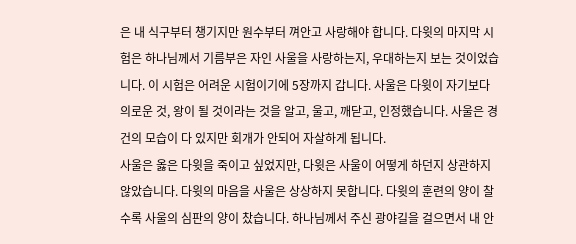은 내 식구부터 챙기지만 원수부터 껴안고 사랑해야 합니다. 다윗의 마지막 시험은 하나님께서 기름부은 자인 사울을 사랑하는지, 우대하는지 보는 것이었습니다. 이 시험은 어려운 시험이기에 5장까지 갑니다. 사울은 다윗이 자기보다 의로운 것, 왕이 될 것이라는 것을 알고, 울고, 깨닫고, 인정했습니다. 사울은 경건의 모습이 다 있지만 회개가 안되어 자살하게 됩니다.
사울은 옳은 다윗을 죽이고 싶었지만, 다윗은 사울이 어떻게 하던지 상관하지 않았습니다. 다윗의 마음을 사울은 상상하지 못합니다. 다윗의 훈련의 양이 찰수록 사울의 심판의 양이 찼습니다. 하나님께서 주신 광야길을 걸으면서 내 안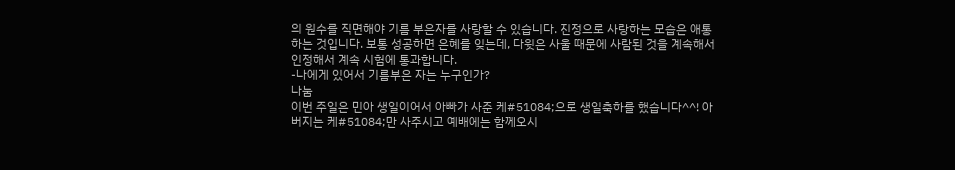의 원수를 직면해야 기름 부은자를 사랑할 수 있습니다. 진정으로 사랑하는 모습은 애통하는 것입니다. 보통 성공하면 은혜를 잊는데, 다윗은 사울 때문에 사람된 것을 계속해서 인정해서 계속 시험에 통과합니다.
-나에게 있어서 기름부은 자는 누구인가?
나눔
이번 주일은 민아 생일이어서 아빠가 사준 케#51084;으로 생일축하를 했습니다^^! 아버지는 케#51084;만 사주시고 예배에는 함께오시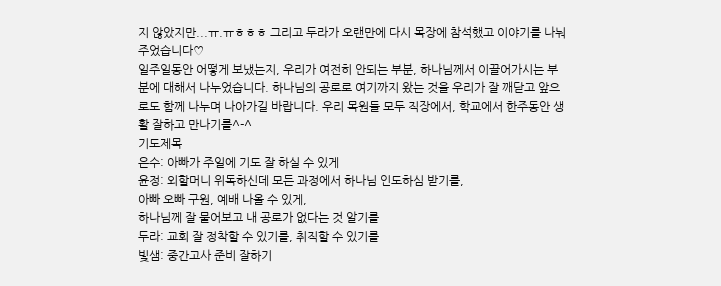지 않았지만...ㅠ.ㅠㅎㅎㅎ 그리고 두라가 오랜만에 다시 목장에 참석했고 이야기를 나눠주었습니다♡
일주일동안 어떻게 보냈는지, 우리가 여전히 안되는 부분, 하나님께서 이끌어가시는 부분에 대해서 나누었습니다. 하나님의 공로로 여기까지 왔는 것을 우리가 잘 깨닫고 앞으로도 함께 나누며 나아가길 바랍니다. 우리 목원들 모두 직장에서, 학교에서 한주동안 생활 잘하고 만나기를^-^
기도제목
은수: 아빠가 주일에 기도 잘 하실 수 있게
윤정: 외할머니 위독하신데 모든 과정에서 하나님 인도하심 받기를,
아빠 오빠 구원, 예배 나올 수 있게,
하나님께 잘 물어보고 내 공로가 없다는 것 알기를
두라: 교회 잘 정착할 수 있기를, 취직할 수 있기를
빛샘: 중간고사 준비 잘하기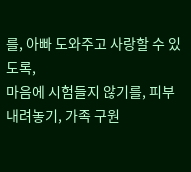를, 아빠 도와주고 사랑할 수 있도록,
마음에 시험들지 않기를, 피부 내려놓기, 가족 구원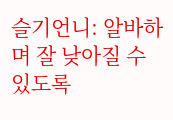슬기언니: 알바하며 잘 낮아질 수 있도록